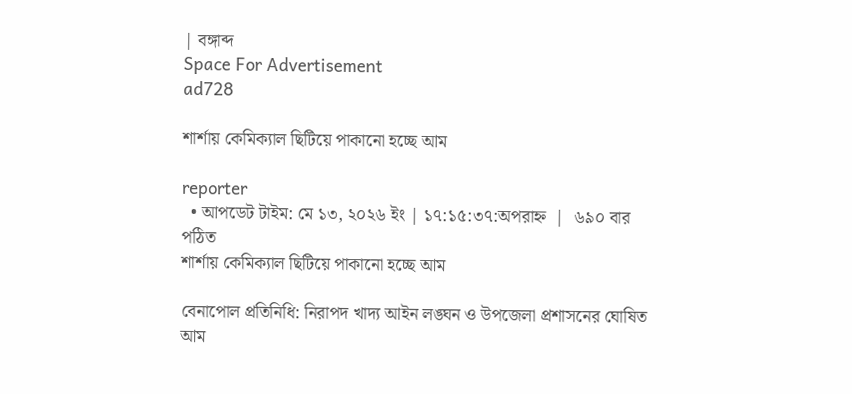| বঙ্গাব্দ
Space For Advertisement
ad728

শার্শায় কেমিক্যাল ছিটিয়ে পাকানো হচ্ছে আম

reporter
  • আপডেট টাইম: মে ১৩, ২০২৬ ইং | ১৭:১৫:৩৭:অপরাহ্ন  |  ৬৯০ বার পঠিত
শার্শায় কেমিক্যাল ছিটিয়ে পাকানো হচ্ছে আম

বেনাপোল প্রতিনিধি: নিরাপদ খাদ্য আইন লঙ্ঘন ও উপজেলা প্রশাসনের ঘোষিত আম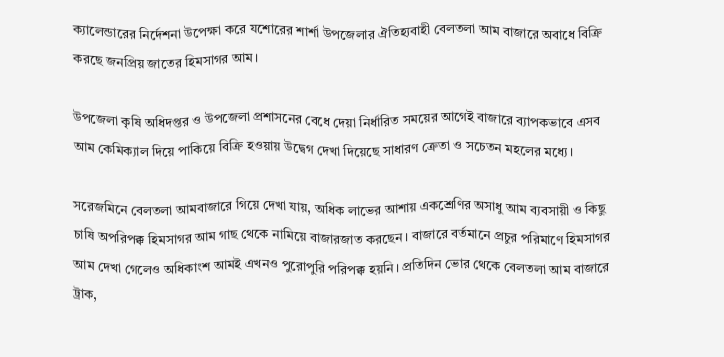ক্যালেন্ডারের নির্দেশনা উপেক্ষা করে যশোরের শার্শা উপজেলার ঐতিহ্যবাহী বেলতলা আম বাজারে অবাধে বিক্রি করছে জনপ্রিয় জাতের হিমসাগর আম।

উপজেলা কৃষি অধিদপ্তর ও উপজেলা প্রশাসনের বেধে দেয়া নির্ধারিত সময়ের আগেই বাজারে ব্যাপকভাবে এসব আম কেমিক্যাল দিয়ে পাকিয়ে বিক্রি হওয়ায় উদ্বেগ দেখা দিয়েছে সাধারণ ক্রেতা ও সচেতন মহলের মধ্যে।

সরেজমিনে বেলতলা আমবাজারে গিয়ে দেখা যায়, অধিক লাভের আশায় একশ্রেণির অসাধু আম ব্যবসায়ী ও কিছু চাষি অপরিপক্ক হিমসাগর আম গাছ থেকে নামিয়ে বাজারজাত করছেন। বাজারে বর্তমানে প্রচুর পরিমাণে হিমসাগর আম দেখা গেলেও অধিকাংশ আমই এখনও পুরোপুরি পরিপক্ক হয়নি। প্রতিদিন ভোর থেকে বেলতলা আম বাজারে ট্রাক,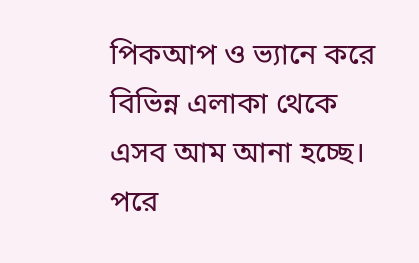পিকআপ ও ভ্যানে করে বিভিন্ন এলাকা থেকে এসব আম আনা হচ্ছে। পরে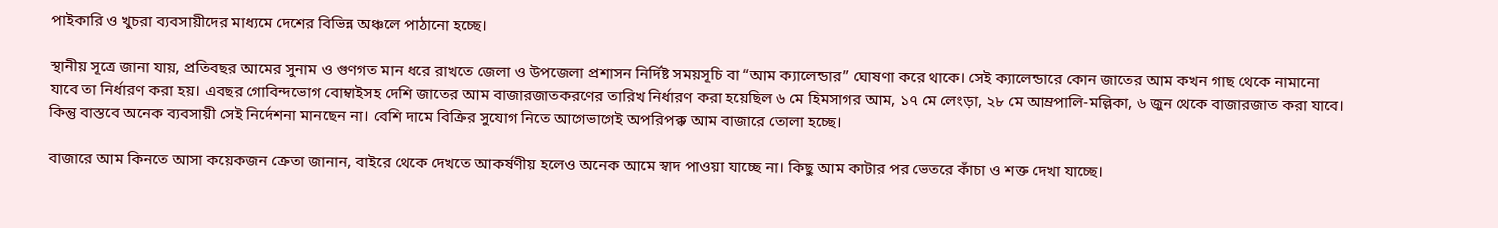পাইকারি ও খুচরা ব্যবসায়ীদের মাধ্যমে দেশের বিভিন্ন অঞ্চলে পাঠানো হচ্ছে।

স্থানীয় সূত্রে জানা যায়, প্রতিবছর আমের সুনাম ও গুণগত মান ধরে রাখতে জেলা ও উপজেলা প্রশাসন নির্দিষ্ট সময়সূচি বা “আম ক্যালেন্ডার” ঘোষণা করে থাকে। সেই ক্যালেন্ডারে কোন জাতের আম কখন গাছ থেকে নামানো যাবে তা নির্ধারণ করা হয়। এবছর গোবিন্দভোগ বোম্বাইসহ দেশি জাতের আম বাজারজাতকরণের তারিখ নির্ধারণ করা হয়েছিল ৬ মে হিমসাগর আম, ১৭ মে লেংড়া, ২৮ মে আম্রপালি-মল্লিকা, ৬ জুন থেকে বাজারজাত করা যাবে। কিন্তু বাস্তবে অনেক ব্যবসায়ী সেই নির্দেশনা মানছেন না। বেশি দামে বিক্রির সুযোগ নিতে আগেভাগেই অপরিপক্ক আম বাজারে তোলা হচ্ছে।

বাজারে আম কিনতে আসা কয়েকজন ক্রেতা জানান, বাইরে থেকে দেখতে আকর্ষণীয় হলেও অনেক আমে স্বাদ পাওয়া যাচ্ছে না। কিছু আম কাটার পর ভেতরে কাঁচা ও শক্ত দেখা যাচ্ছে।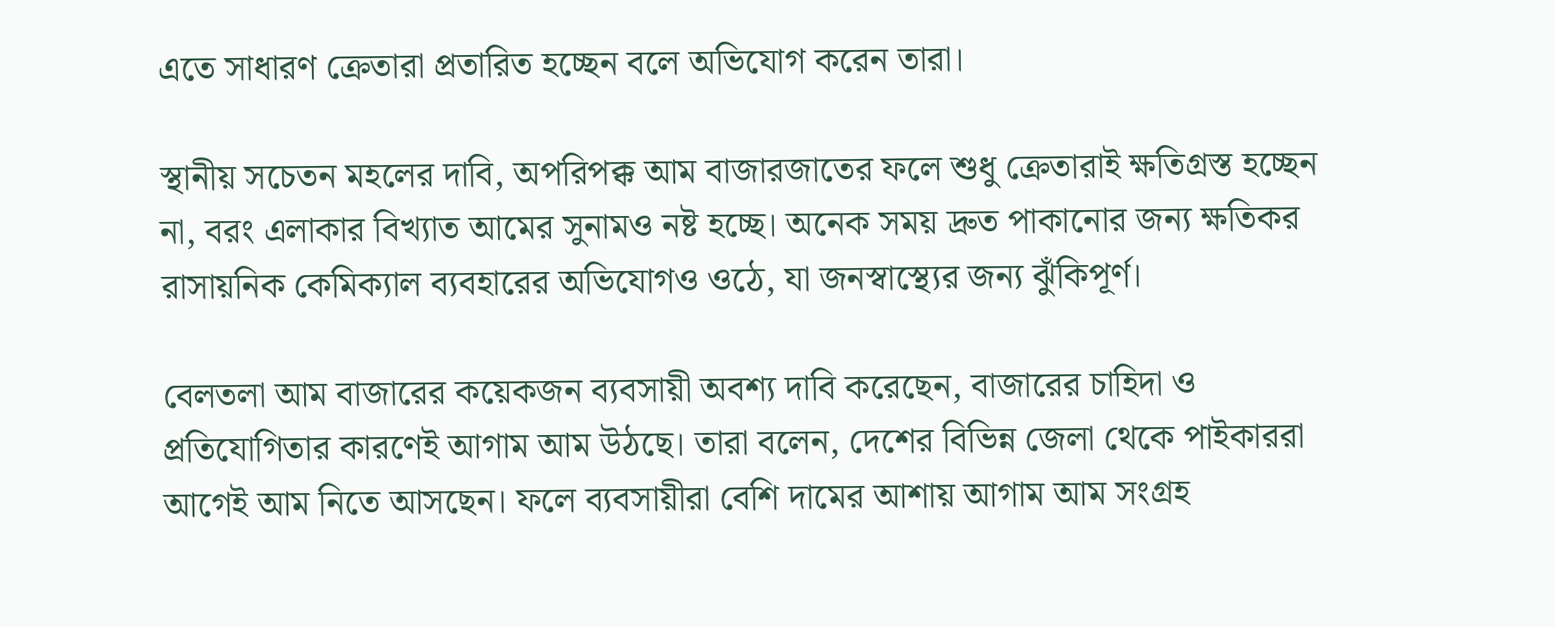এতে সাধারণ ক্রেতারা প্রতারিত হচ্ছেন বলে অভিযোগ করেন তারা।

স্থানীয় সচেতন মহলের দাবি, অপরিপক্ক আম বাজারজাতের ফলে শুধু ক্রেতারাই ক্ষতিগ্রস্ত হচ্ছেন না, বরং এলাকার বিখ্যাত আমের সুনামও নষ্ট হচ্ছে। অনেক সময় দ্রুত পাকানোর জন্য ক্ষতিকর রাসায়নিক কেমিক্যাল ব্যবহারের অভিযোগও ওঠে, যা জনস্বাস্থ্যের জন্য ঝুঁকিপূর্ণ।

বেলতলা আম বাজারের কয়েকজন ব্যবসায়ী অবশ্য দাবি করেছেন, বাজারের চাহিদা ও প্রতিযোগিতার কারণেই আগাম আম উঠছে। তারা বলেন, দেশের বিভিন্ন জেলা থেকে পাইকাররা আগেই আম নিতে আসছেন। ফলে ব্যবসায়ীরা বেশি দামের আশায় আগাম আম সংগ্রহ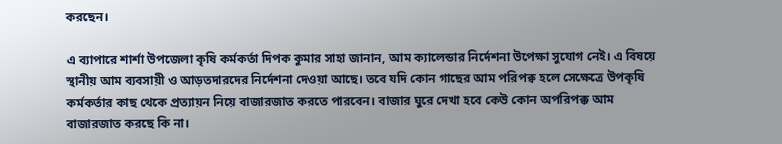করছেন।

এ ব্যাপারে শার্শা উপজেলা কৃষি কর্মকর্তা দিপক কুমার সাহা জানান, আম ক্যালেন্ডার নির্দেশনা উপেক্ষা সুযোগ নেই। এ বিষয়ে স্থানীয় আম ব্যবসায়ী ও আড়তদারদের নির্দেশনা দেওয়া আছে। তবে যদি কোন গাছের আম পরিপক্ব হলে সেক্ষেত্রে উপকৃষি কর্মকর্তার কাছ থেকে প্রত্যায়ন নিয়ে বাজারজাত করতে পারবেন। বাজার ঘুরে দেখা হবে কেউ কোন অপরিপক্ক আম বাজারজাত করছে কি না।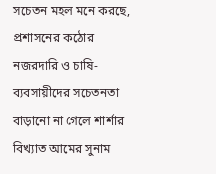সচেতন মহল মনে করছে, প্রশাসনের কঠোর নজরদারি ও চাষি-ব্যবসায়ীদের সচেতনতা বাড়ানো না গেলে শার্শার বিখ্যাত আমের সুনাম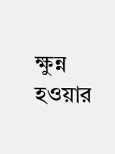ক্ষুন্ন হওয়ার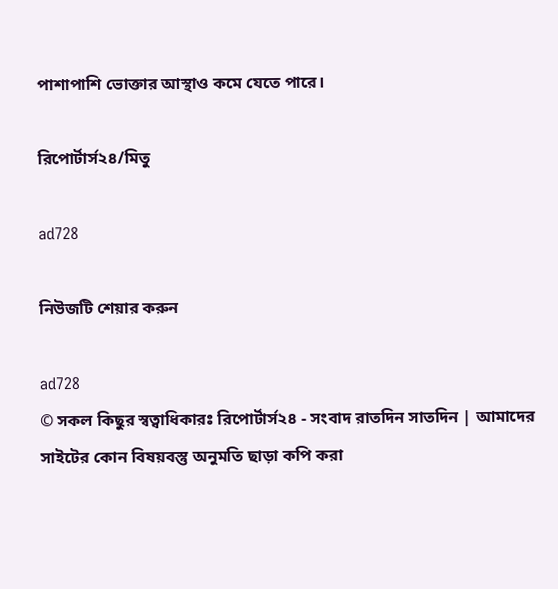পাশাপাশি ভোক্তার আস্থাও কমে যেতে পারে।

রিপোর্টার্স২৪/মিতু

ad728

নিউজটি শেয়ার করুন

ad728
© সকল কিছুর স্বত্বাধিকারঃ রিপোর্টার্স২৪ - সংবাদ রাতদিন সাতদিন | আমাদের সাইটের কোন বিষয়বস্তু অনুমতি ছাড়া কপি করা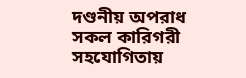দণ্ডনীয় অপরাধ
সকল কারিগরী সহযোগিতায়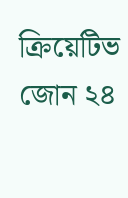ক্রিয়েটিভ জোন ২৪